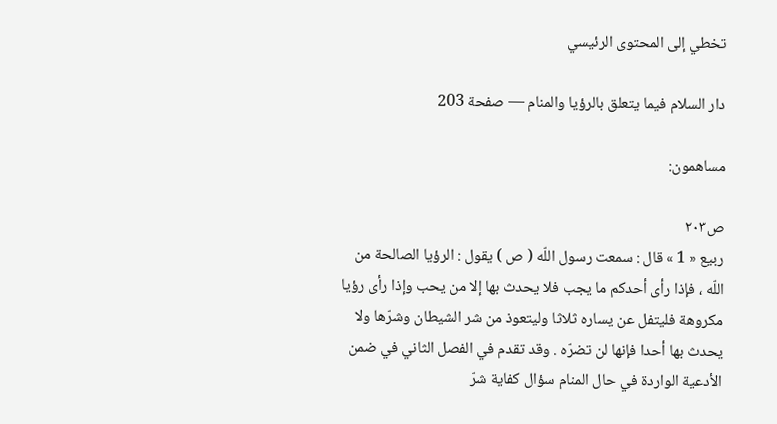تخطي إلى المحتوى الرئيسي

دار السلام فيما يتعلق بالرؤيا والمنام — صفحة 203

مساهمون:

ص٢٠٣
ربيع « 1 » قال : سمعت رسول اللّه ( ص ) يقول : الرؤيا الصالحة من اللّه ، فإذا رأى أحدكم ما يجب فلا يحدث بها إلا من يحب وإذا رأى رؤيا مكروهة فليتفل عن يساره ثلاثا وليتعوذ من شر الشيطان وشرّها ولا يحدث بها أحدا فإنها لن تضرّه . وقد تقدم في الفصل الثاني في ضمن الأدعية الواردة في حال المنام سؤال كفاية شرّ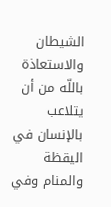الشيطان والاستعاذة باللّه من أن يتلاعب بالإنسان في اليقظة والمنام وفي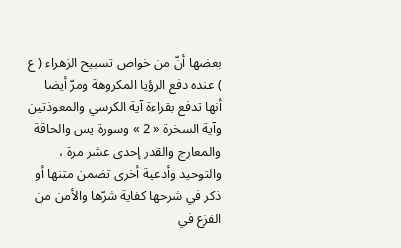بعضها أنّ من خواص تسبيح الزهراء ( ع ) عنده دفع الرؤيا المكروهة ومرّ أيضا أنها تدفع بقراءة آية الكرسي والمعوذتين وآية السخرة « 2 » وسورة يس والحاقة والمعارج والقدر إحدى عشر مرة ، والتوحيد وأدعية أخرى تضمن متنها أو ذكر في شرحها كفاية شرّها والأمن من الفزع في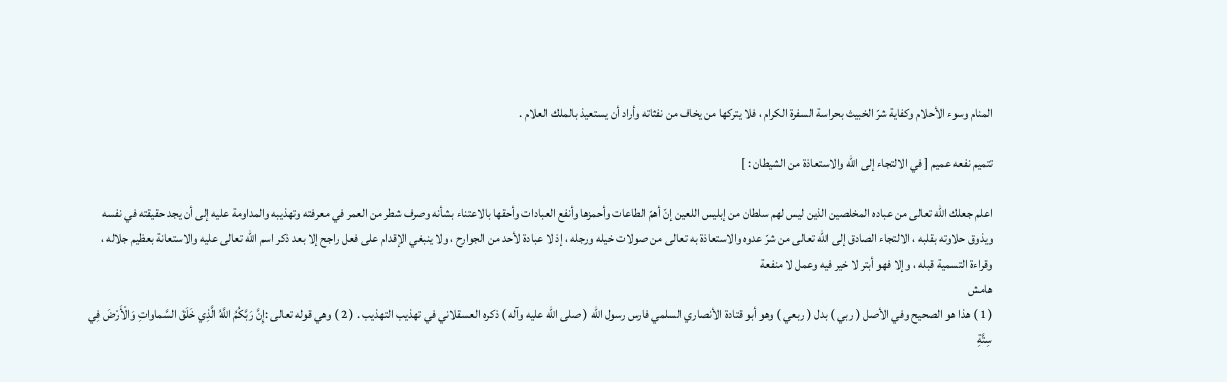المنام وسوء الأحلام وكفاية شرّ الخبيث بحراسة السفرة الكرام ، فلا يتركها من يخاف من نفثاته وأراد أن يستعيذ بالملك العلام .

تتميم نفعه عميم [ في الالتجاء إلى اللّه والاستعاذة من الشيطان : ]

اعلم جعلك اللّه تعالى من عباده المخلصين الذين ليس لهم سلطان من إبليس اللعين إنّ أهمّ الطاعات وأحمزها وأنفع العبادات وأحقها بالاعتناء بشأنه وصرف شطر من العمر في معرفته وتهذيبه والمداومة عليه إلى أن يجد حقيقته في نفسه ويذوق حلاوته بقلبه ، الالتجاء الصادق إلى اللّه تعالى من شرّ عدوه والاستعاذة به تعالى من صولات خيله ورجله ، إذ لا عبادة لأحد من الجوارح ، ولا ينبغي الإقدام على فعل راجح إلا بعد ذكر اسم اللّه تعالى عليه والاستعانة بعظيم جلاله ، وقراءة التسمية قبله ، وإلا فهو أبتر لا خير فيه وعمل لا منفعة
هامش
( 1 ) هذا هو الصحيح وفي الأصل ( ربي ) بدل ( ربعي ) وهو أبو قتادة الأنصاري السلمي فارس رسول اللّه ( صلى اللّه عليه وآله ) ذكره العسقلاني في تهذيب التهذيب . ( 2 ) وهي قوله تعالى :إِنَّ رَبَّكُمُ اللَّهُ الَّذِي خَلَقَ السَّماواتِ وَالْأَرْضَ فِي سِتَّةِ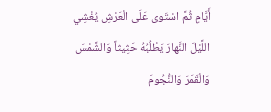أَيَّامٍ ثُمَّ اسْتَوى عَلَى الْعَرْشِ يُغْشِي اللَّيْلَ النَّهارَ يَطْلُبُهُ حَثِيثاً وَالشَّمْسَ وَالْقَمَرَ وَالنُّجُومَ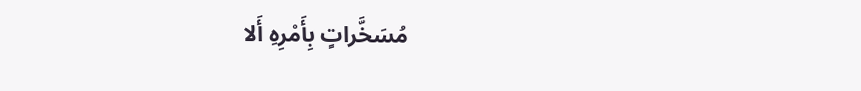مُسَخَّراتٍ بِأَمْرِهِ أَلا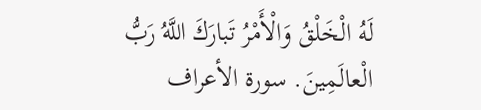لَهُ الْخَلْقُ وَالْأَمْرُ تَبارَكَ اللَّهُ رَبُّ الْعالَمِينَ. سورة الأعراف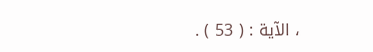، الآية : ( 53 ) .